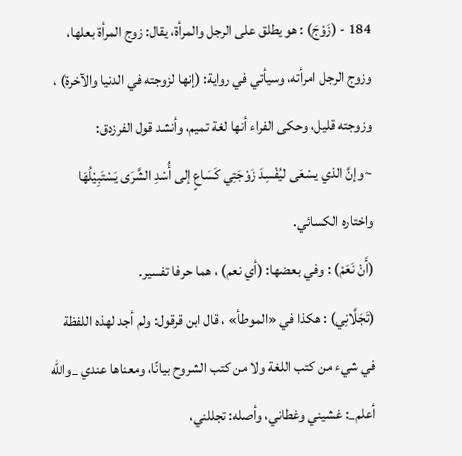184 - (زَوْجَ) : هو يطلق على الرجل والمرأة، يقال: زوج المرأة بعلها، وزوج الرجل امرأته، وسيأتي في رواية: (إنها لزوجته في الدنيا والآخرة) ، وزوجته قليل، وحكى الفراء أنها لغة تميم، وأنشد قول الفرزدق:
~وإنَّ الذي يسْعَى ليُفْسِدَ زَوْجَتِي كَسَاعٍ إلى أُسْدِ الشَّرَى يَسْتَبِيْلُهَا
واختاره الكسائي.
(أَنْ نَعَمْ) : وفي بعضها: (أي نعم) ، هما حرفا تفسير.
(تَجَلَّانِي) : هكذا في «الموطأ» ، قال ابن قرقول: ولم أجد لهذه اللفظة في شيء من كتب اللغة ولا من كتب الشروح بيانًا، ومعناها عندي _والله أعلم_: غشيني وغطاني، وأصله: تجللني،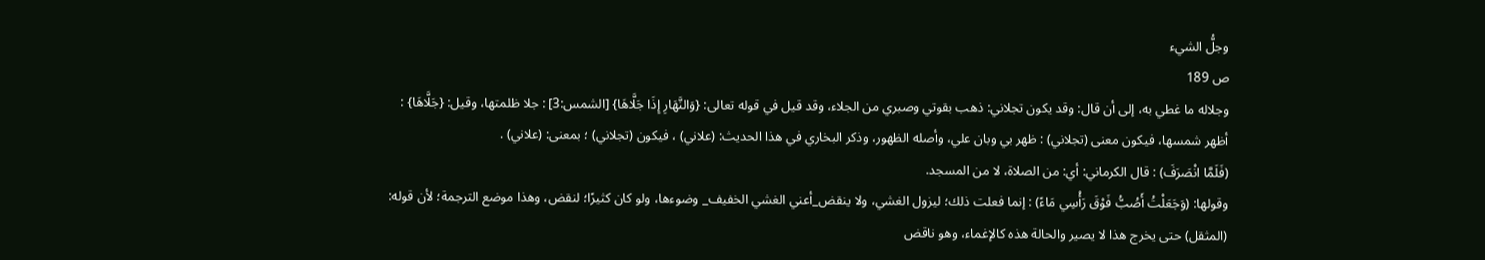وجلُّ الشيء
ص 189
وجلاله ما غطي به، إلى أن قال: وقد يكون تجلاني: ذهب بقوتي وصبري من الجلاء، وقد قيل في قوله تعالى: {وَالنَّهَارِ إِذَا جَلَّاهَا} [الشمس:3] : جلا ظلمتها، وقيل: {جَلَّاهَا} : أظهر شمسها، فيكون معنى (تجلاني) : ظهر بي وبان علي، وأصله الظهور، وذكر البخاري في هذا الحديث: (علاني) ، فيكون (تجلاني) ؛ بمعنى: (علاني) .
(فَلَمَّا انْصَرَفَ) : قال الكرماني: أي: من الصلاة، لا من المسجد.
وقولها: (وَجَعَلْتُ أَصُبُّ فَوْقَ رَأْسِي مَاءً) : إنما فعلت ذلك؛ ليزول الغشي، ولا ينقض_أعني الغشي الخفيف_ وضوءها، ولو كان كثيرًا؛ لنقض، وهذا موضع الترجمة؛ لأن قوله: (المثقل) حتى يخرج هذا لا يصير والحالة هذه كالإغماء، وهو ناقض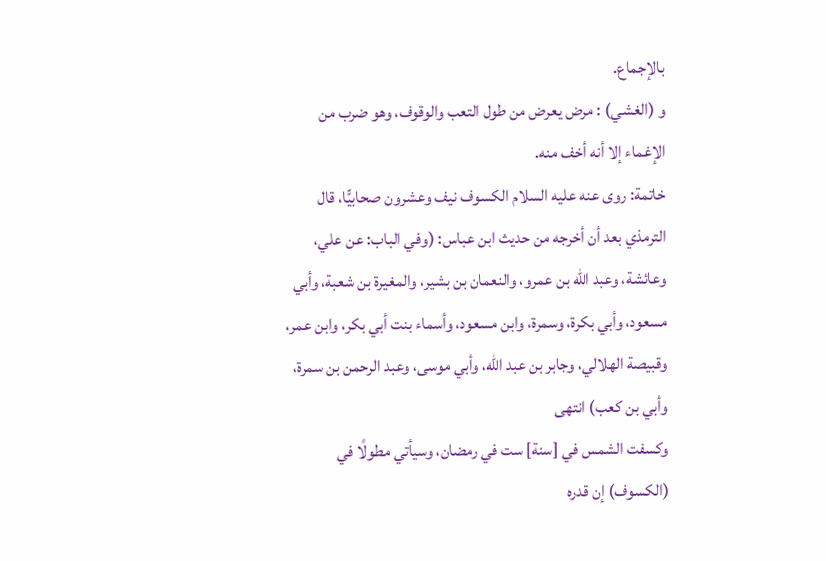بالإجماع.
و (الغشي) : مرض يعرض من طول التعب والوقوف، وهو ضرب من الإغماء إلا أنه أخف منه.
خاتمة: روى عنه عليه السلام الكسوف نيف وعشرون صحابيًّا، قال الترمذي بعد أن أخرجه من حديث ابن عباس: (وفي الباب: عن علي، وعائشة، وعبد الله بن عمرو، والنعمان بن بشير، والمغيرة بن شعبة، وأبي مسعود، وأبي بكرة، وسمرة، وابن مسعود، وأسماء بنت أبي بكر، وابن عمر، وقبيصة الهلالي، وجابر بن عبد الله، وأبي موسى، وعبد الرحمن بن سمرة، وأبي بن كعب) انتهى
وكسفت الشمس في [سنة] ست في رمضان، وسيأتي مطولًا في (الكسوف) إن قدره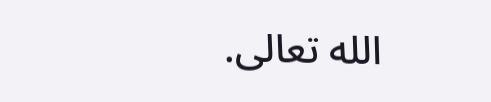الله تعالى.